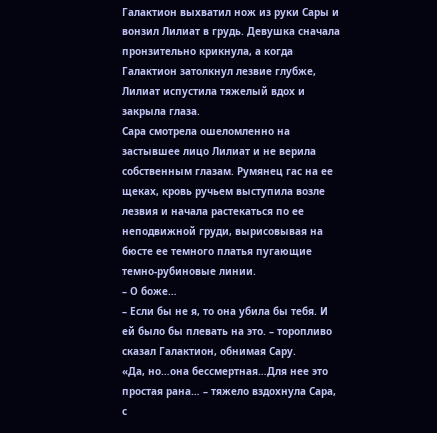Галактион выхватил нож из руки Сары и вонзил Лилиат в грудь. Девушка сначала пронзительно крикнула, а когда Галактион затолкнул лезвие глубже, Лилиат испустила тяжелый вдох и закрыла глаза.
Сара смотрела ошеломленно на застывшее лицо Лилиат и не верила собственным глазам. Румянец гас на ее щеках, кровь ручьем выступила возле лезвия и начала растекаться по ее неподвижной груди, вырисовывая на бюсте ее темного платья пугающие темно-рубиновые линии.
– О боже…
– Если бы не я, то она убила бы тебя. И ей было бы плевать на это. – торопливо сказал Галактион, обнимая Сару.
«Да, но…она бессмертная…Для нее это простая рана… – тяжело вздохнула Сара, с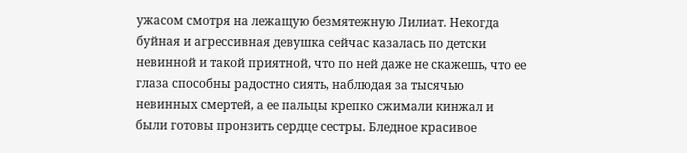ужасом смотря на лежащую безмятежную Лилиат. Некогда буйная и агрессивная девушка сейчас казалась по детски невинной и такой приятной, что по ней даже не скажешь, что ее глаза способны радостно сиять, наблюдая за тысячью невинных смертей, а ее пальцы крепко сжимали кинжал и были готовы пронзить сердце сестры. Бледное красивое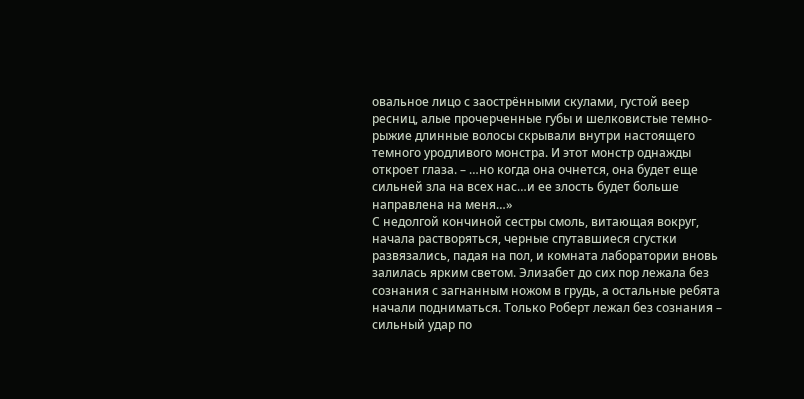овальное лицо с заострёнными скулами, густой веер ресниц, алые прочерченные губы и шелковистые темно-рыжие длинные волосы скрывали внутри настоящего темного уродливого монстра. И этот монстр однажды откроет глаза. – …но когда она очнется, она будет еще сильней зла на всех нас…и ее злость будет больше направлена на меня…»
С недолгой кончиной сестры смоль, витающая вокруг, начала растворяться, черные спутавшиеся сгустки развязались, падая на пол, и комната лаборатории вновь залилась ярким светом. Элизабет до сих пор лежала без сознания с загнанным ножом в грудь, а остальные ребята начали подниматься. Только Роберт лежал без сознания – сильный удар по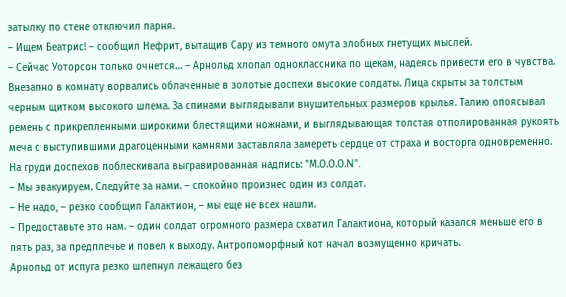затылку по стене отключил парня.
– Ищем Беатрис! – сообщил Нефрит, вытащив Сару из темного омута злобных гнетущих мыслей.
– Сейчас Уоторсон только очнется… – Арнольд хлопал одноклассника по щекам, надеясь привести его в чувства.
Внезапно в комнату ворвались облаченные в золотые доспехи высокие солдаты. Лица скрыты за толстым черным щитком высокого шлема. За спинами выглядывали внушительных размеров крылья. Талию опоясывал ремень с прикрепленными широкими блестящими ножнами, и выглядывающая толстая отполированная рукоять меча с выступившими драгоценными камнями заставляла замереть сердце от страха и восторга одновременно. На груди доспехов поблескивала выгравированная надпись: "М.О.О.О.N".
– Мы эвакуируем. Следуйте за нами. – спокойно произнес один из солдат.
– Не надо, – резко сообщил Галактион, – мы еще не всех нашли.
– Предоставьте это нам. – один солдат огромного размера схватил Галактиона, который казался меньше его в пять раз, за предплечье и повел к выходу. Антропоморфный кот начал возмущенно кричать.
Арнольд от испуга резко шлепнул лежащего без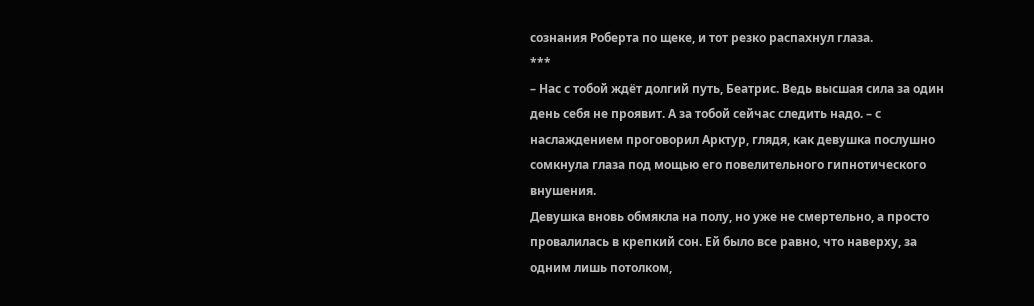сознания Роберта по щеке, и тот резко распахнул глаза.
***
– Нас с тобой ждёт долгий путь, Беатрис. Ведь высшая сила за один день себя не проявит. А за тобой сейчас следить надо. – с наслаждением проговорил Арктур, глядя, как девушка послушно сомкнула глаза под мощью его повелительного гипнотического внушения.
Девушка вновь обмякла на полу, но уже не смертельно, а просто провалилась в крепкий сон. Ей было все равно, что наверху, за одним лишь потолком,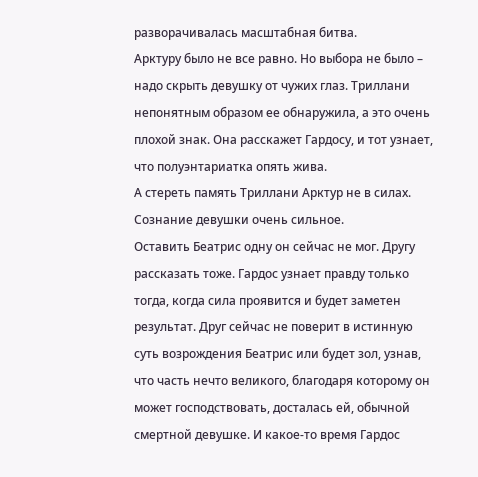разворачивалась масштабная битва.
Арктуру было не все равно. Но выбора не было – надо скрыть девушку от чужих глаз. Триллани непонятным образом ее обнаружила, а это очень плохой знак. Она расскажет Гардосу, и тот узнает, что полуэнтариатка опять жива.
А стереть память Триллани Арктур не в силах. Сознание девушки очень сильное.
Оставить Беатрис одну он сейчас не мог. Другу рассказать тоже. Гардос узнает правду только тогда, когда сила проявится и будет заметен результат. Друг сейчас не поверит в истинную суть возрождения Беатрис или будет зол, узнав, что часть нечто великого, благодаря которому он может господствовать, досталась ей, обычной смертной девушке. И какое-то время Гардос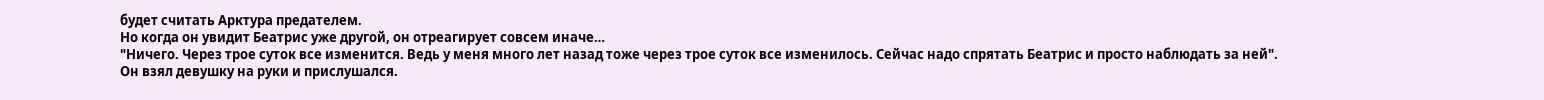будет считать Арктура предателем.
Но когда он увидит Беатрис уже другой, он отреагирует совсем иначе…
"Ничего. Через трое суток все изменится. Ведь у меня много лет назад тоже через трое суток все изменилось. Сейчас надо спрятать Беатрис и просто наблюдать за ней".
Он взял девушку на руки и прислушался.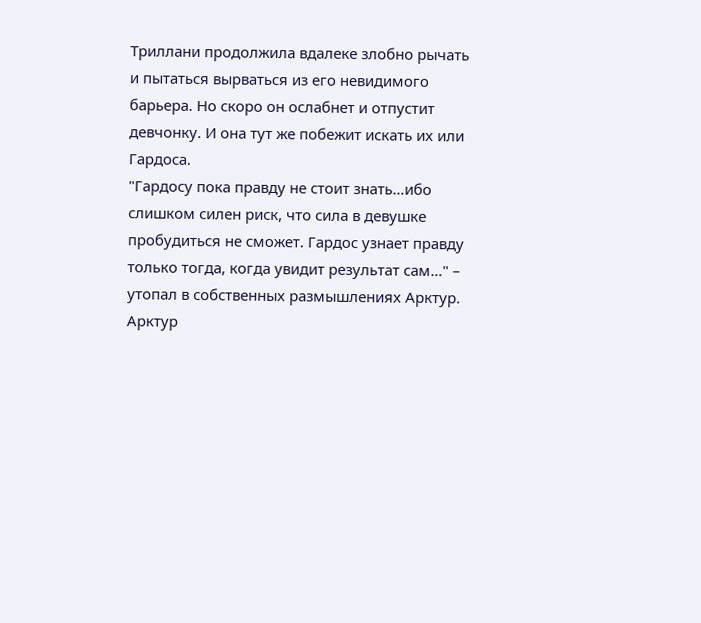Триллани продолжила вдалеке злобно рычать и пытаться вырваться из его невидимого барьера. Но скоро он ослабнет и отпустит девчонку. И она тут же побежит искать их или Гардоса.
"Гардосу пока правду не стоит знать…ибо слишком силен риск, что сила в девушке пробудиться не сможет. Гардос узнает правду только тогда, когда увидит результат сам…" – утопал в собственных размышлениях Арктур.
Арктур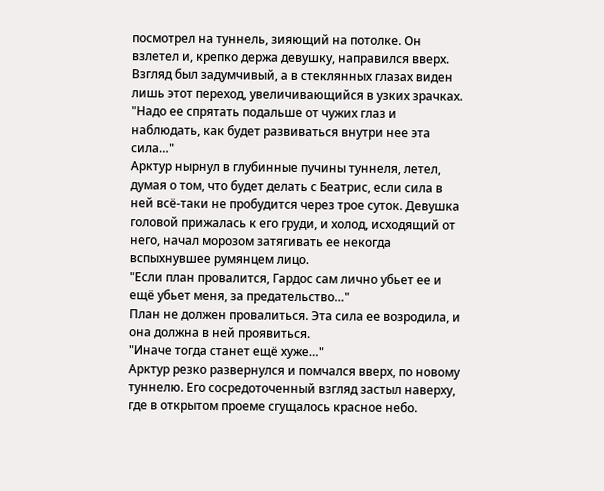посмотрел на туннель, зияющий на потолке. Он взлетел и, крепко держа девушку, направился вверх. Взгляд был задумчивый, а в стеклянных глазах виден лишь этот переход, увеличивающийся в узких зрачках.
"Надо ее спрятать подальше от чужих глаз и наблюдать, как будет развиваться внутри нее эта сила…"
Арктур нырнул в глубинные пучины туннеля, летел, думая о том, что будет делать с Беатрис, если сила в ней всё-таки не пробудится через трое суток. Девушка головой прижалась к его груди, и холод, исходящий от него, начал морозом затягивать ее некогда вспыхнувшее румянцем лицо.
"Если план провалится, Гардос сам лично убьет ее и ещё убьет меня, за предательство…"
План не должен провалиться. Эта сила ее возродила, и она должна в ней проявиться.
"Иначе тогда станет ещё хуже…"
Арктур резко развернулся и помчался вверх, по новому туннелю. Его сосредоточенный взгляд застыл наверху, где в открытом проеме сгущалось красное небо.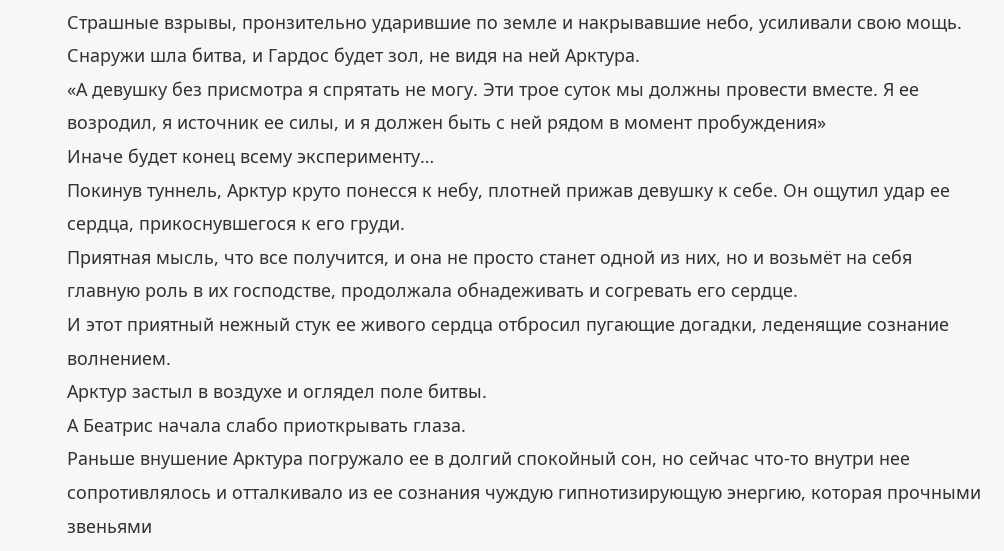Страшные взрывы, пронзительно ударившие по земле и накрывавшие небо, усиливали свою мощь.
Снаружи шла битва, и Гардос будет зол, не видя на ней Арктура.
«А девушку без присмотра я спрятать не могу. Эти трое суток мы должны провести вместе. Я ее возродил, я источник ее силы, и я должен быть с ней рядом в момент пробуждения»
Иначе будет конец всему эксперименту…
Покинув туннель, Арктур круто понесся к небу, плотней прижав девушку к себе. Он ощутил удар ее сердца, прикоснувшегося к его груди.
Приятная мысль, что все получится, и она не просто станет одной из них, но и возьмёт на себя главную роль в их господстве, продолжала обнадеживать и согревать его сердце.
И этот приятный нежный стук ее живого сердца отбросил пугающие догадки, леденящие сознание волнением.
Арктур застыл в воздухе и оглядел поле битвы.
А Беатрис начала слабо приоткрывать глаза.
Раньше внушение Арктура погружало ее в долгий спокойный сон, но сейчас что-то внутри нее сопротивлялось и отталкивало из ее сознания чуждую гипнотизирующую энергию, которая прочными звеньями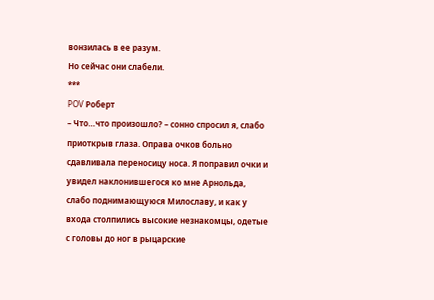вонзилась в ее разум.
Но сейчас они слабели.
***
POV Роберт
– Что…что произошло? – сонно спросил я, слабо приоткрыв глаза. Оправа очков больно сдавливала переносицу носа. Я поправил очки и увидел наклонившегося ко мне Арнольда, слабо поднимающуюся Милославу, и как у входа столпились высокие незнакомцы, одетые с головы до ног в рыцарские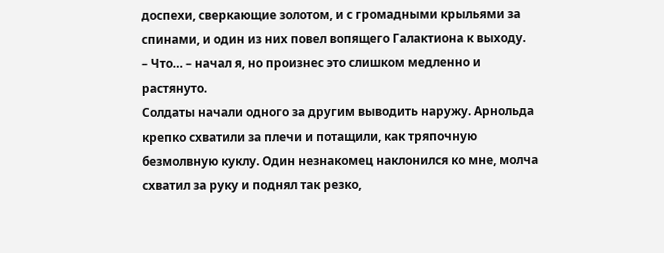доспехи, сверкающие золотом, и с громадными крыльями за спинами, и один из них повел вопящего Галактиона к выходу.
– Что… – начал я, но произнес это слишком медленно и растянуто.
Солдаты начали одного за другим выводить наружу. Арнольда крепко схватили за плечи и потащили, как тряпочную безмолвную куклу. Один незнакомец наклонился ко мне, молча схватил за руку и поднял так резко,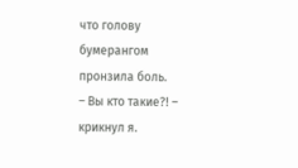что голову бумерангом пронзила боль.
– Вы кто такие?! – крикнул я.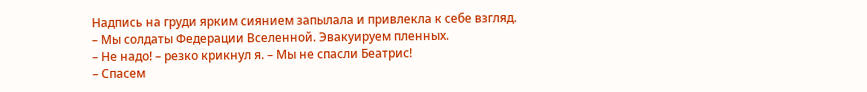Надпись на груди ярким сиянием запылала и привлекла к себе взгляд.
– Мы солдаты Федерации Вселенной. Эвакуируем пленных.
– Не надо! – резко крикнул я. – Мы не спасли Беатрис!
– Спасем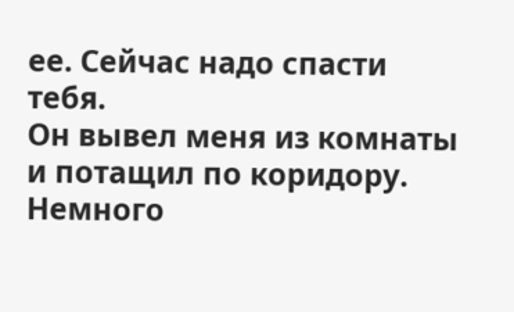ее. Сейчас надо спасти тебя.
Он вывел меня из комнаты и потащил по коридору. Немного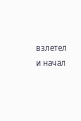взлетел и начал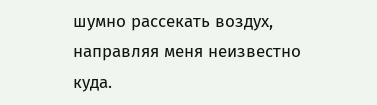шумно рассекать воздух, направляя меня неизвестно куда.